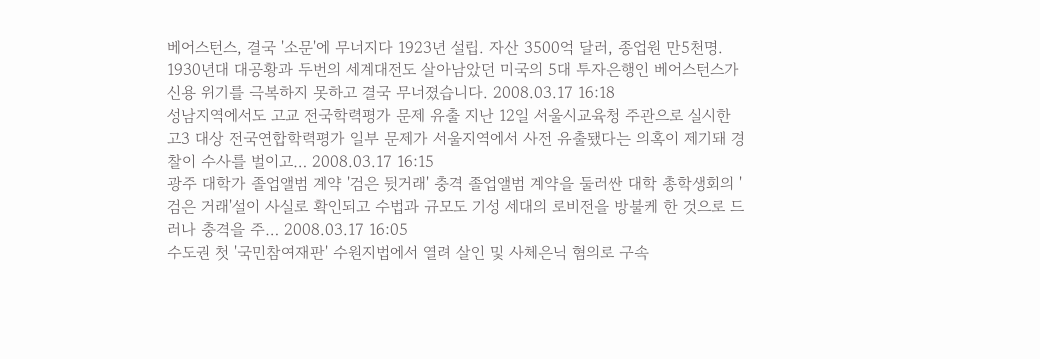베어스턴스, 결국 '소문'에 무너지다 1923년 설립. 자산 3500억 달러, 종업원 만5천명. 1930년대 대공황과 두번의 세계대전도 살아남았던 미국의 5대 투자은행인 베어스턴스가 신용 위기를 극복하지 못하고 결국 무너졌습니다. 2008.03.17 16:18
성남지역에서도 고교 전국학력평가 문제 유출 지난 12일 서울시교육청 주관으로 실시한 고3 대상 전국연합학력평가 일부 문제가 서울지역에서 사전 유출됐다는 의혹이 제기돼 경찰이 수사를 벌이고… 2008.03.17 16:15
광주 대학가 졸업앨범 계약 '검은 뒷거래' 충격 졸업앨범 계약을 둘러싼 대학 총학생회의 '검은 거래'설이 사실로 확인되고 수법과 규모도 기성 세대의 로비전을 방불케 한 것으로 드러나 충격을 주… 2008.03.17 16:05
수도권 첫 '국민참여재판' 수원지법에서 열려 살인 및 사체은닉 혐의로 구속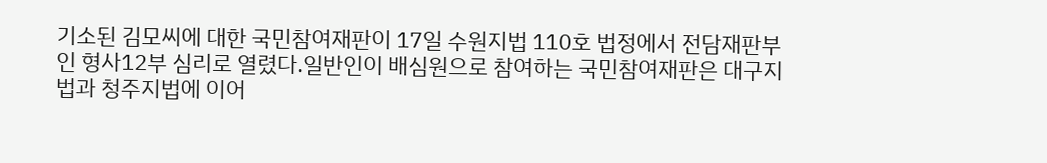기소된 김모씨에 대한 국민참여재판이 17일 수원지법 110호 법정에서 전담재판부인 형사12부 심리로 열렸다.일반인이 배심원으로 참여하는 국민참여재판은 대구지법과 청주지법에 이어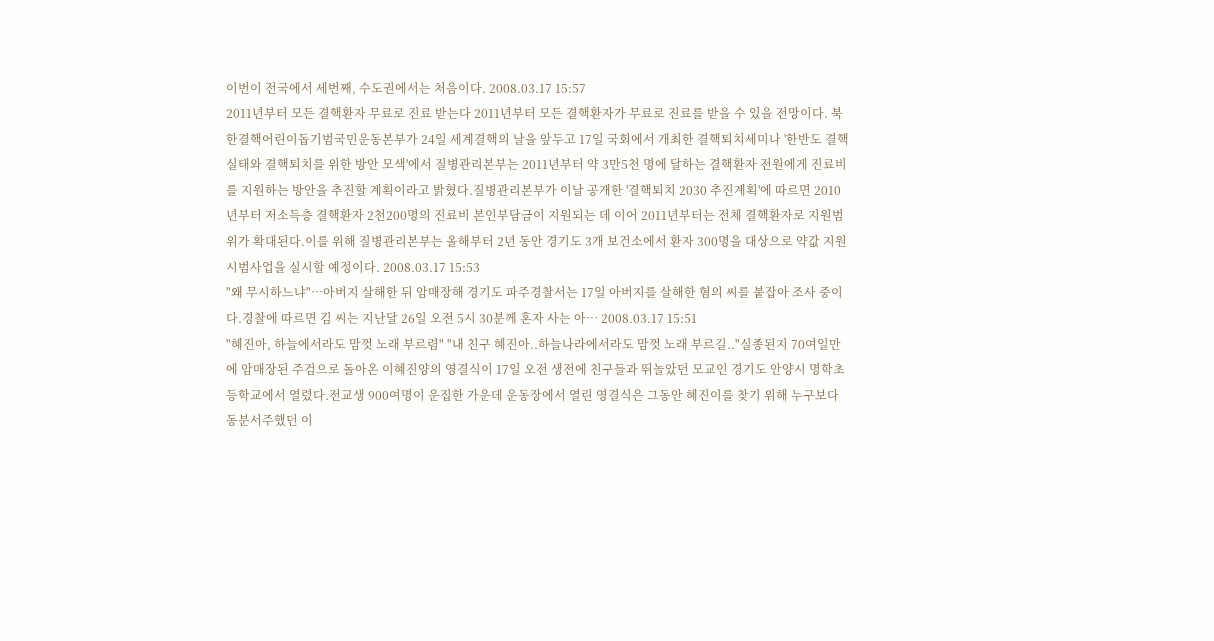이번이 전국에서 세번째, 수도권에서는 처음이다. 2008.03.17 15:57
2011년부터 모든 결핵환자 무료로 진료 받는다 2011년부터 모든 결핵환자가 무료로 진료를 받을 수 있을 전망이다. 북한결핵어린이돕기범국민운동본부가 24일 세계결핵의 날을 앞두고 17일 국회에서 개최한 결핵퇴치세미나 '한반도 결핵실태와 결핵퇴치를 위한 방안 모색'에서 질병관리본부는 2011년부터 약 3만5천 명에 달하는 결핵환자 전원에게 진료비를 지원하는 방안을 추진할 계획이라고 밝혔다.질병관리본부가 이날 공개한 '결핵퇴치 2030 추진계획'에 따르면 2010년부터 저소득층 결핵환자 2천200명의 진료비 본인부담금이 지원되는 데 이어 2011년부터는 전체 결핵환자로 지원범위가 확대된다.이를 위해 질병관리본부는 올해부터 2년 동안 경기도 3개 보건소에서 환자 300명을 대상으로 약값 지원 시범사업을 실시할 예정이다. 2008.03.17 15:53
"왜 무시하느냐"…아버지 살해한 뒤 암매장해 경기도 파주경찰서는 17일 아버지를 살해한 혐의 씨를 붙잡아 조사 중이다.경찰에 따르면 김 씨는 지난달 26일 오전 5시 30분께 혼자 사는 아… 2008.03.17 15:51
"혜진아, 하늘에서라도 맘껏 노래 부르렴" "내 친구 혜진아..하늘나라에서라도 맘껏 노래 부르길.."실종된지 70여일만에 암매장된 주검으로 돌아온 이혜진양의 영결식이 17일 오전 생전에 친구들과 뛰놀았던 모교인 경기도 안양시 명학초등학교에서 열렸다.전교생 900여명이 운집한 가운데 운동장에서 열린 영결식은 그동안 혜진이를 찾기 위해 누구보다 동분서주했던 이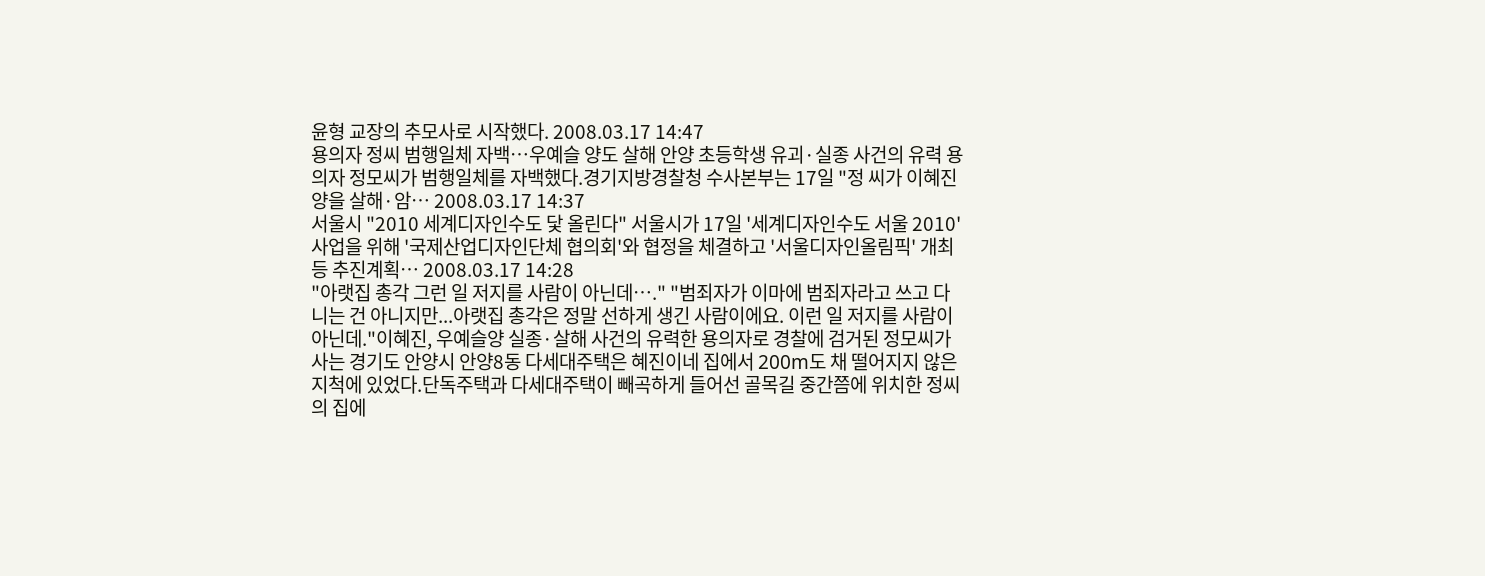윤형 교장의 추모사로 시작했다. 2008.03.17 14:47
용의자 정씨 범행일체 자백…우예슬 양도 살해 안양 초등학생 유괴·실종 사건의 유력 용의자 정모씨가 범행일체를 자백했다.경기지방경찰청 수사본부는 17일 "정 씨가 이혜진 양을 살해·암… 2008.03.17 14:37
서울시 "2010 세계디자인수도 닻 올린다" 서울시가 17일 '세계디자인수도 서울 2010' 사업을 위해 '국제산업디자인단체 협의회'와 협정을 체결하고 '서울디자인올림픽' 개최 등 추진계획… 2008.03.17 14:28
"아랫집 총각 그런 일 저지를 사람이 아닌데…." "범죄자가 이마에 범죄자라고 쓰고 다니는 건 아니지만...아랫집 총각은 정말 선하게 생긴 사람이에요. 이런 일 저지를 사람이 아닌데."이혜진, 우예슬양 실종·살해 사건의 유력한 용의자로 경찰에 검거된 정모씨가 사는 경기도 안양시 안양8동 다세대주택은 혜진이네 집에서 200m도 채 떨어지지 않은 지척에 있었다.단독주택과 다세대주택이 빼곡하게 들어선 골목길 중간쯤에 위치한 정씨의 집에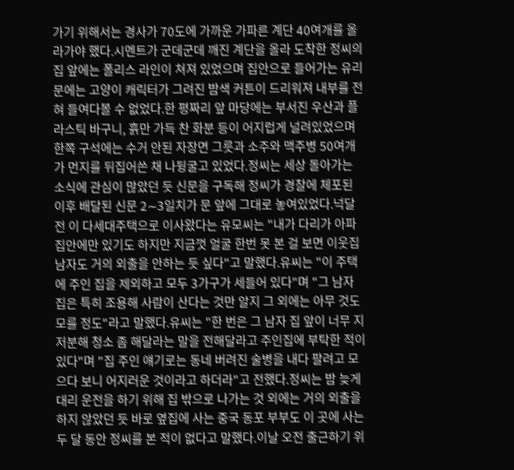가기 위해서는 경사가 70도에 가까운 가파른 계단 40여개를 올라가야 했다.시멘트가 군데군데 깨진 계단을 올라 도착한 정씨의 집 앞에는 폴리스 라인이 쳐져 있었으며 집안으로 들어가는 유리 문에는 고양이 캐릭터가 그려진 밤색 커튼이 드리워져 내부를 전혀 들여다볼 수 없었다.한 평짜리 앞 마당에는 부서진 우산과 플라스틱 바구니, 흙만 가득 찬 화분 등이 어지럽게 널려있었으며 한쪽 구석에는 수거 안된 자장면 그릇과 소주와 맥주병 50여개가 먼지를 뒤집어쓴 채 나뒹굴고 있었다.정씨는 세상 돌아가는 소식에 관심이 많았던 듯 신문을 구독해 정씨가 경찰에 체포된 이후 배달된 신문 2∼3일치가 문 앞에 그대로 놓여있었다.넉달 전 이 다세대주택으로 이사왔다는 유모씨는 "내가 다리가 아파 집안에만 있기도 하지만 지금껏 얼굴 한번 못 본 걸 보면 이웃집 남자도 거의 외출을 안하는 듯 싶다"고 말했다.유씨는 "이 주택에 주인 집을 제외하고 모두 3가구가 세들어 있다"며 "그 남자 집은 특히 조용해 사람이 산다는 것만 알지 그 외에는 아무 것도 모를 정도"라고 말했다.유씨는 "한 번은 그 남자 집 앞이 너무 지저분해 청소 좀 해달라는 말을 전해달라고 주인집에 부탁한 적이 있다"며 "집 주인 얘기로는 동네 버려진 술병을 내다 팔려고 모으다 보니 어지러운 것이라고 하더라"고 전했다.정씨는 밤 늦게 대리 운전을 하기 위해 집 밖으로 나가는 것 외에는 거의 외출을 하지 않았던 듯 바로 옆집에 사는 중국 동포 부부도 이 곳에 사는 두 달 동안 정씨를 본 적이 없다고 말했다.이날 오전 출근하기 위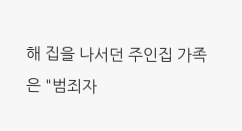해 집을 나서던 주인집 가족은 "범죄자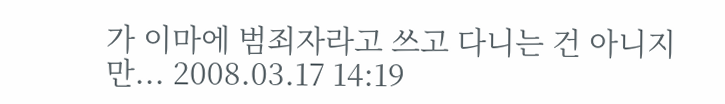가 이마에 범죄자라고 쓰고 다니는 건 아니지만... 2008.03.17 14:19